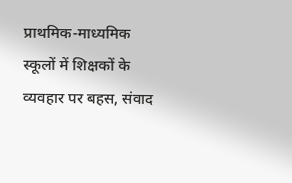प्राथमिक-माध्यमिक स्कूलों में शिक्षकों के व्यवहार पर बहस, संवाद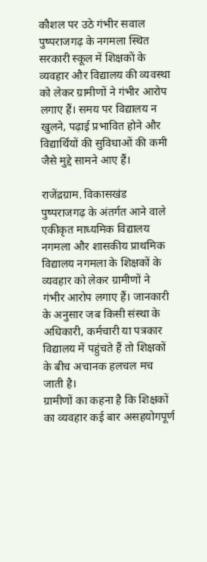कौशल पर उठे गंभीर सवाल
पुष्पराजगढ़ के नगमला स्थित सरकारी स्कूल में शिक्षकों के व्यवहार और विद्यालय की व्यवस्था को लेकर ग्रामीणों ने गंभीर आरोप लगाए हैं। समय पर विद्यालय न खुलने, पढ़ाई प्रभावित होने और विद्यार्थियों की सुविधाओं की कमी जैसे मुद्दे सामने आए हैं।

राजेंद्रग्राम. विकासखंड पुष्पराजगढ़ के अंतर्गत आने वाले एकीकृत माध्यमिक विद्यालय नगमला और शासकीय प्राथमिक विद्यालय नगमला के शिक्षकों के व्यवहार को लेकर ग्रामीणों ने गंभीर आरोप लगाए हैं। जानकारी के अनुसार जब किसी संस्था के अधिकारी, कर्मचारी या पत्रकार विद्यालय में पहुंचते हैं तो शिक्षकों के बीच अचानक हलचल मच जाती है।
ग्रामीणों का कहना है कि शिक्षकों का व्यवहार कई बार असहयोगपूर्ण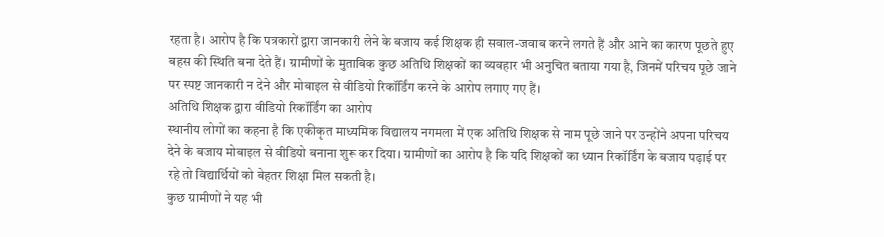रहता है। आरोप है कि पत्रकारों द्वारा जानकारी लेने के बजाय कई शिक्षक ही सवाल-जवाब करने लगते हैं और आने का कारण पूछते हुए बहस की स्थिति बना देते हैं। ग्रामीणों के मुताबिक कुछ अतिथि शिक्षकों का व्यवहार भी अनुचित बताया गया है, जिनमें परिचय पूछे जाने पर स्पष्ट जानकारी न देने और मोबाइल से वीडियो रिकॉर्डिंग करने के आरोप लगाए गए हैं।
अतिथि शिक्षक द्वारा वीडियो रिकॉर्डिंग का आरोप
स्थानीय लोगों का कहना है कि एकीकृत माध्यमिक विद्यालय नगमला में एक अतिथि शिक्षक से नाम पूछे जाने पर उन्होंने अपना परिचय देने के बजाय मोबाइल से वीडियो बनाना शुरू कर दिया। ग्रामीणों का आरोप है कि यदि शिक्षकों का ध्यान रिकॉर्डिंग के बजाय पढ़ाई पर रहे तो विद्यार्थियों को बेहतर शिक्षा मिल सकती है।
कुछ ग्रामीणों ने यह भी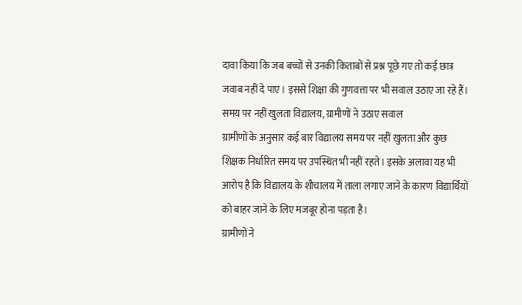दावा किया कि जब बच्चों से उनकी किताबों से प्रश्न पूछे गए तो कई छात्र जवाब नहीं दे पाए। इससे शिक्षा की गुणवत्ता पर भी सवाल उठाए जा रहे हैं।
समय पर नहीं खुलता विद्यालय, ग्रामीणों ने उठाए सवाल
ग्रामीणों के अनुसार कई बार विद्यालय समय पर नहीं खुलता और कुछ शिक्षक निर्धारित समय पर उपस्थित भी नहीं रहते। इसके अलावा यह भी आरोप है कि विद्यालय के शौचालय में ताला लगाए जाने के कारण विद्यार्थियों को बाहर जाने के लिए मजबूर होना पड़ता है।
ग्रामीणों ने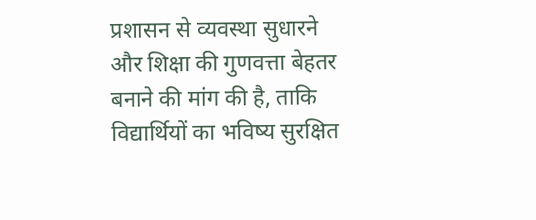प्रशासन से व्यवस्था सुधारने और शिक्षा की गुणवत्ता बेहतर बनाने की मांग की है, ताकि विद्यार्थियों का भविष्य सुरक्षित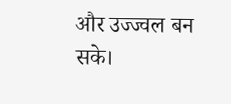और उज्ज्वल बन सके।